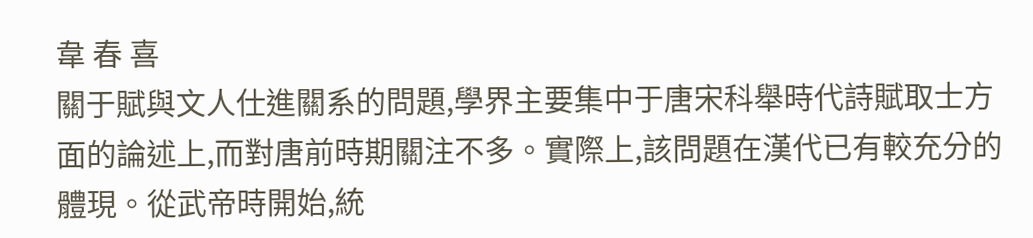韋 春 喜
關于賦與文人仕進關系的問題,學界主要集中于唐宋科舉時代詩賦取士方面的論述上,而對唐前時期關注不多。實際上,該問題在漢代已有較充分的體現。從武帝時開始,統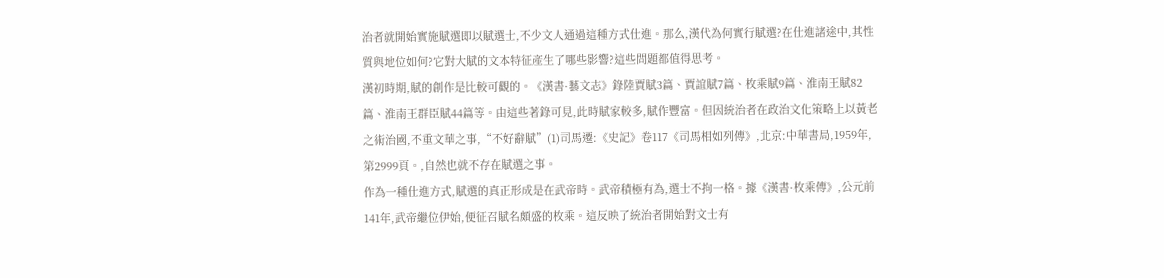治者就開始實施賦選即以賦選士,不少文人通過這種方式仕進。那么,漢代為何實行賦選?在仕進諸途中,其性質與地位如何?它對大賦的文本特征產生了哪些影響?這些問題都值得思考。
漢初時期,賦的創作是比較可觀的。《漢書·藝文志》錄陸賈賦3篇、賈誼賦7篇、枚乘賦9篇、淮南王賦82篇、淮南王群臣賦44篇等。由這些著錄可見,此時賦家較多,賦作豐富。但因統治者在政治文化策略上以黃老之術治國,不重文華之事,“不好辭賦”(1)司馬遷:《史記》卷117《司馬相如列傳》,北京:中華書局,1959年,第2999頁。,自然也就不存在賦選之事。
作為一種仕進方式,賦選的真正形成是在武帝時。武帝積極有為,選士不拘一格。據《漢書·枚乘傳》,公元前141年,武帝繼位伊始,便征召賦名頗盛的枚乘。這反映了統治者開始對文士有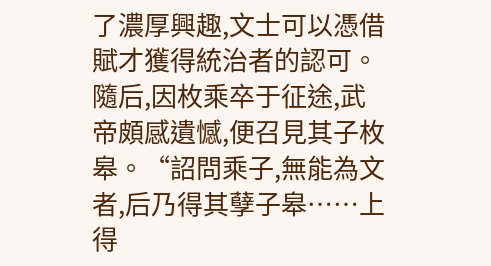了濃厚興趣,文士可以憑借賦才獲得統治者的認可。隨后,因枚乘卒于征途,武帝頗感遺憾,便召見其子枚皋。“詔問乘子,無能為文者,后乃得其孽子皋……上得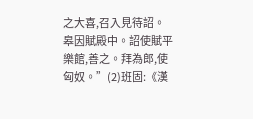之大喜,召入見待詔。皋因賦殿中。詔使賦平樂館,善之。拜為郎,使匈奴。”(2)班固:《漢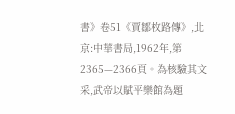書》卷51《賈鄒枚路傳》,北京:中華書局,1962年,第2365—2366頁。為核驗其文采,武帝以賦平樂館為題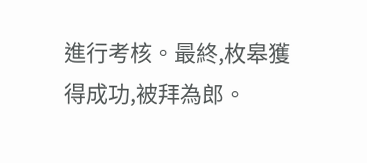進行考核。最終,枚皋獲得成功,被拜為郎。